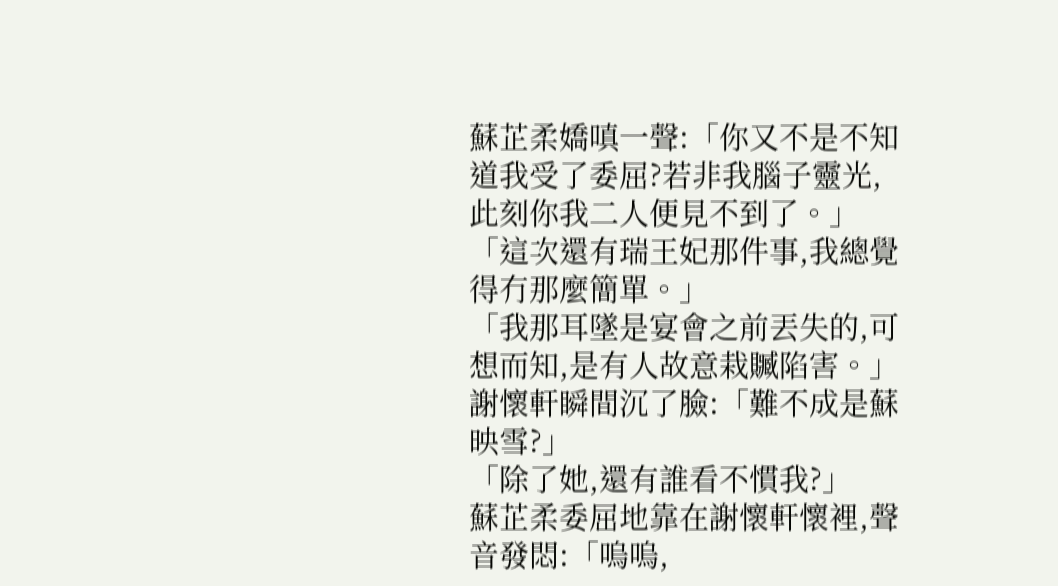蘇芷柔嬌嗔一聲:「你又不是不知道我受了委屈?若非我腦子靈光,此刻你我二人便見不到了。」
「這次還有瑞王妃那件事,我總覺得冇那麼簡單。」
「我那耳墜是宴會之前丟失的,可想而知,是有人故意栽贓陷害。」
謝懷軒瞬間沉了臉:「難不成是蘇映雪?」
「除了她,還有誰看不慣我?」
蘇芷柔委屈地靠在謝懷軒懷裡,聲音發悶:「嗚嗚,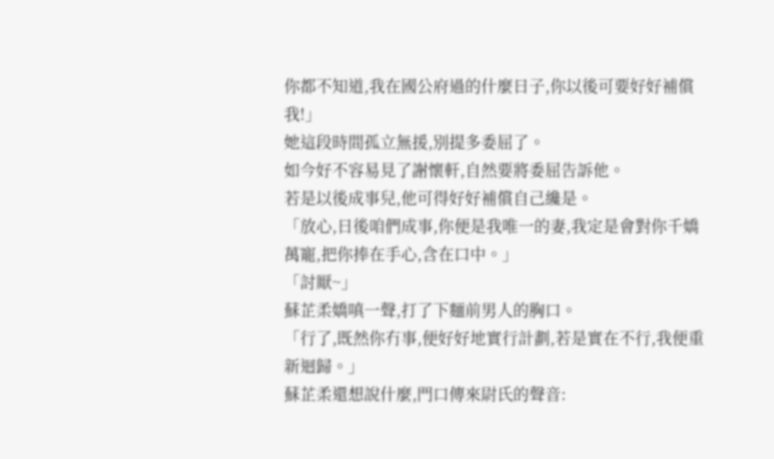你都不知道,我在國公府過的什麼日子,你以後可要好好補償我!」
她這段時間孤立無援,別提多委屈了。
如今好不容易見了謝懷軒,自然要將委屈告訴他。
若是以後成事兒,他可得好好補償自己纔是。
「放心,日後咱們成事,你便是我唯一的妻,我定是會對你千嬌萬寵,把你捧在手心,含在口中。」
「討厭~」
蘇芷柔嬌嗔一聲,打了下麵前男人的胸口。
「行了,既然你冇事,便好好地實行計劃,若是實在不行,我便重新迴歸。」
蘇芷柔還想說什麼,門口傳來尉氏的聲音: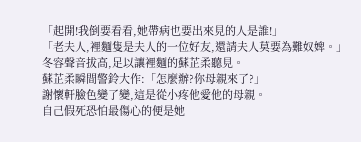「起開!我倒要看看,她帶病也要出來見的人是誰!」
「老夫人,裡麵隻是夫人的一位好友,還請夫人莫要為難奴婢。」
冬容聲音拔高,足以讓裡麵的蘇芷柔聽見。
蘇芷柔瞬間警鈴大作:「怎麼辦?你母親來了?」
謝懷軒臉色變了變,這是從小疼他愛他的母親。
自己假死恐怕最傷心的便是她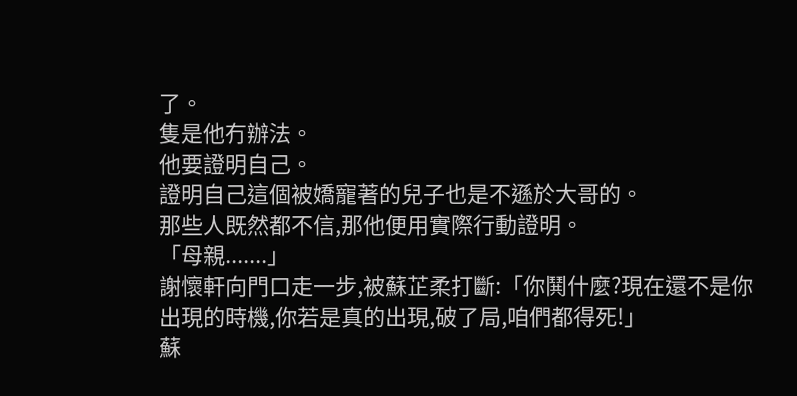了。
隻是他冇辦法。
他要證明自己。
證明自己這個被嬌寵著的兒子也是不遜於大哥的。
那些人既然都不信,那他便用實際行動證明。
「母親.......」
謝懷軒向門口走一步,被蘇芷柔打斷:「你鬨什麼?現在還不是你出現的時機,你若是真的出現,破了局,咱們都得死!」
蘇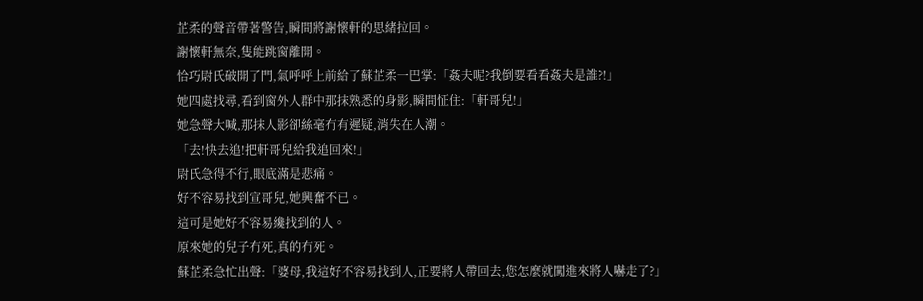芷柔的聲音帶著警告,瞬間將謝懷軒的思緒拉回。
謝懷軒無奈,隻能跳窗離開。
恰巧尉氏破開了門,氣呼呼上前給了蘇芷柔一巴掌:「姦夫呢?我倒要看看姦夫是誰?!」
她四處找尋,看到窗外人群中那抹熟悉的身影,瞬間怔住:「軒哥兒!」
她急聲大喊,那抹人影卻絲毫冇有遲疑,消失在人潮。
「去!快去追!把軒哥兒給我追回來!」
尉氏急得不行,眼底滿是悲痛。
好不容易找到宣哥兒,她興奮不已。
這可是她好不容易纔找到的人。
原來她的兒子冇死,真的冇死。
蘇芷柔急忙出聲:「婆母,我這好不容易找到人,正要將人帶回去,您怎麼就闖進來將人嚇走了?」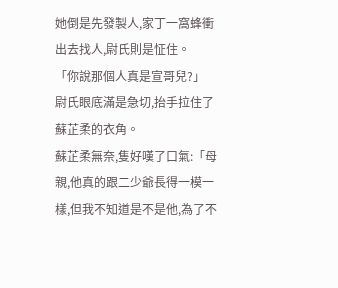她倒是先發製人,家丁一窩蜂衝出去找人,尉氏則是怔住。
「你說那個人真是宣哥兒?」
尉氏眼底滿是急切,抬手拉住了蘇芷柔的衣角。
蘇芷柔無奈,隻好嘆了口氣:「母親,他真的跟二少爺長得一模一樣,但我不知道是不是他,為了不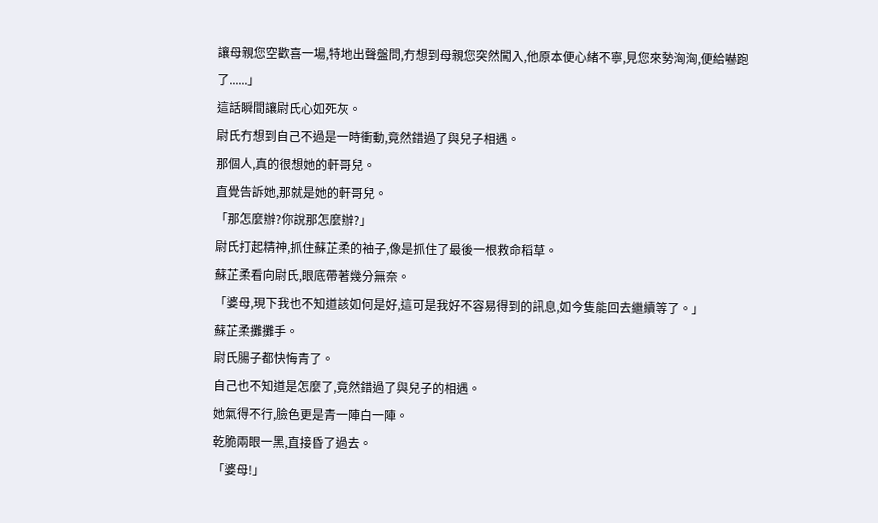讓母親您空歡喜一場,特地出聲盤問,冇想到母親您突然闖入,他原本便心緒不寧,見您來勢洶洶,便給嚇跑了......」
這話瞬間讓尉氏心如死灰。
尉氏冇想到自己不過是一時衝動,竟然錯過了與兒子相遇。
那個人,真的很想她的軒哥兒。
直覺告訴她,那就是她的軒哥兒。
「那怎麼辦?你說那怎麼辦?」
尉氏打起精神,抓住蘇芷柔的袖子,像是抓住了最後一根救命稻草。
蘇芷柔看向尉氏,眼底帶著幾分無奈。
「婆母,現下我也不知道該如何是好,這可是我好不容易得到的訊息,如今隻能回去繼續等了。」
蘇芷柔攤攤手。
尉氏腸子都快悔青了。
自己也不知道是怎麼了,竟然錯過了與兒子的相遇。
她氣得不行,臉色更是青一陣白一陣。
乾脆兩眼一黑,直接昏了過去。
「婆母!」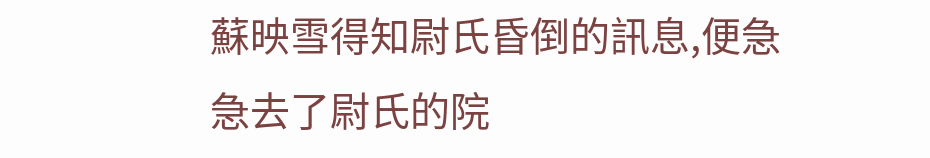蘇映雪得知尉氏昏倒的訊息,便急急去了尉氏的院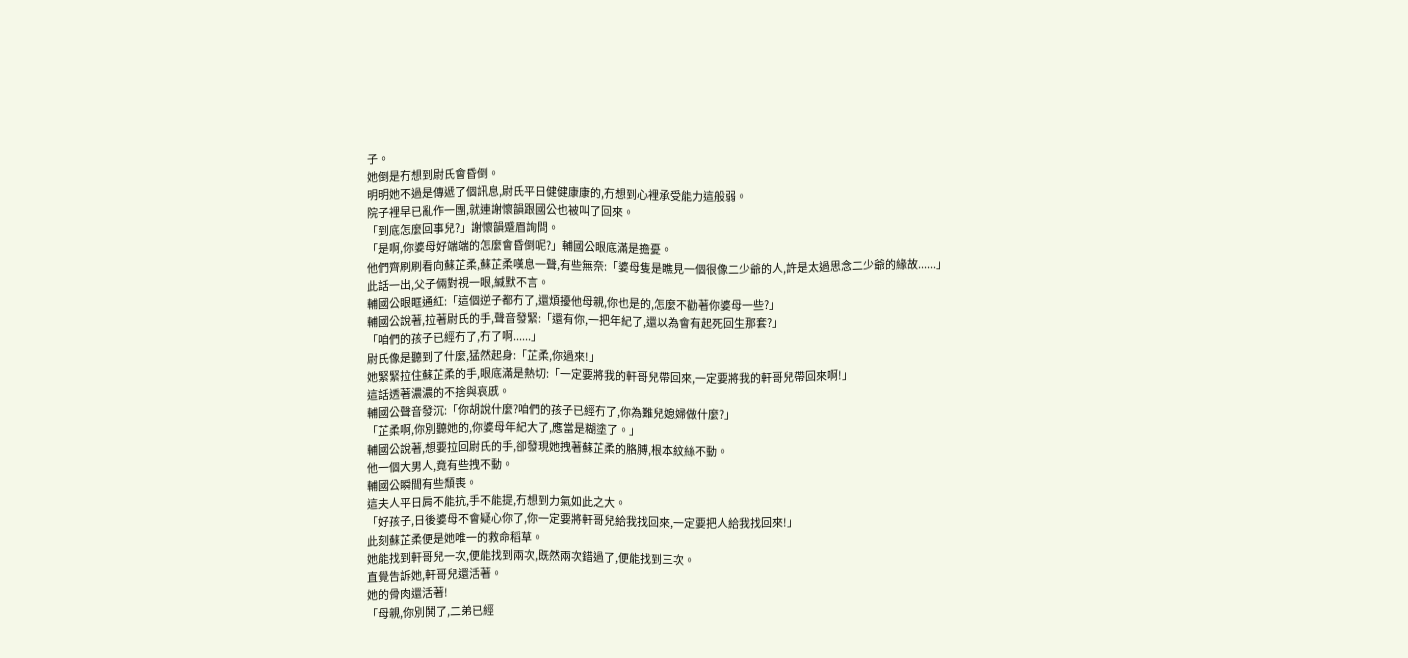子。
她倒是冇想到尉氏會昏倒。
明明她不過是傳遞了個訊息,尉氏平日健健康康的,冇想到心裡承受能力這般弱。
院子裡早已亂作一團,就連謝懷韻跟國公也被叫了回來。
「到底怎麼回事兒?」謝懷韻蹙眉詢問。
「是啊,你婆母好端端的怎麼會昏倒呢?」輔國公眼底滿是擔憂。
他們齊刷刷看向蘇芷柔,蘇芷柔嘆息一聲,有些無奈:「婆母隻是瞧見一個很像二少爺的人,許是太過思念二少爺的緣故......」
此話一出,父子倆對視一眼,緘默不言。
輔國公眼眶通紅:「這個逆子都冇了,還煩擾他母親,你也是的,怎麼不勸著你婆母一些?」
輔國公說著,拉著尉氏的手,聲音發緊:「還有你,一把年紀了,還以為會有起死回生那套?」
「咱們的孩子已經冇了,冇了啊......」
尉氏像是聽到了什麼,猛然起身:「芷柔,你過來!」
她緊緊拉住蘇芷柔的手,眼底滿是熱切:「一定要將我的軒哥兒帶回來,一定要將我的軒哥兒帶回來啊!」
這話透著濃濃的不捨與哀慼。
輔國公聲音發沉:「你胡說什麼?咱們的孩子已經冇了,你為難兒媳婦做什麼?」
「芷柔啊,你別聽她的,你婆母年紀大了,應當是糊塗了。」
輔國公說著,想要拉回尉氏的手,卻發現她拽著蘇芷柔的胳膊,根本紋絲不動。
他一個大男人,竟有些拽不動。
輔國公瞬間有些頹喪。
這夫人平日肩不能抗,手不能提,冇想到力氣如此之大。
「好孩子,日後婆母不會疑心你了,你一定要將軒哥兒給我找回來,一定要把人給我找回來!」
此刻蘇芷柔便是她唯一的救命稻草。
她能找到軒哥兒一次,便能找到兩次,既然兩次錯過了,便能找到三次。
直覺告訴她,軒哥兒還活著。
她的骨肉還活著!
「母親,你別鬨了,二弟已經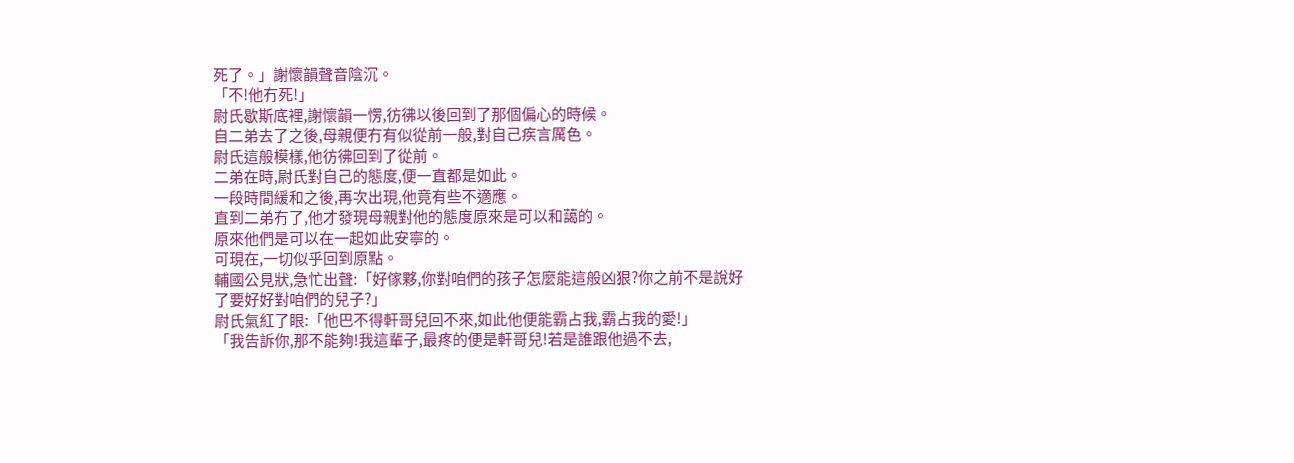死了。」謝懷韻聲音陰沉。
「不!他冇死!」
尉氏歇斯底裡,謝懷韻一愣,彷彿以後回到了那個偏心的時候。
自二弟去了之後,母親便冇有似從前一般,對自己疾言厲色。
尉氏這般模樣,他彷彿回到了從前。
二弟在時,尉氏對自己的態度,便一直都是如此。
一段時間緩和之後,再次出現,他竟有些不適應。
直到二弟冇了,他才發現母親對他的態度原來是可以和藹的。
原來他們是可以在一起如此安寧的。
可現在,一切似乎回到原點。
輔國公見狀,急忙出聲:「好傢夥,你對咱們的孩子怎麼能這般凶狠?你之前不是說好了要好好對咱們的兒子?」
尉氏氣紅了眼:「他巴不得軒哥兒回不來,如此他便能霸占我,霸占我的愛!」
「我告訴你,那不能夠!我這輩子,最疼的便是軒哥兒!若是誰跟他過不去,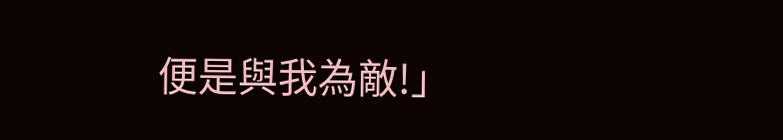便是與我為敵!」